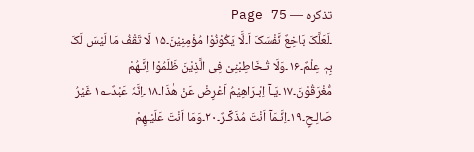تذکرہ — Page 75
۔لَعَلَّکَ بَاخِعٌ نَّفْسَکَ اَ۔لَّا یَکُوْنُوْا مُؤْمِنِیْنَ۔۱۵ لَا تَقْفُ مَا لَیْسَ لَکَ بِہٖ عِلْمٌ۔۱۶۔وَلَا تُـخَاطِبْنِیْ فِی الَّذِیْنَ ظَلَمُوْا اِنَّـھُمْ مُّغْرَقُوْنَ۔۱۷۔یَـآ اِبْـرَاھِیْمُ اَعْرِضْ عَنْ ھٰذَا۔۱۸۔اِنَّہٗ عَبْدٌ؎۱ غَیْرُ صَالِـحٍ۔۱۹۔اِنَّـمَآ اَنْتَ مُذَکِّـرٌ۔۲۰۔وَمَا اَنْتَ عَلَیْـھِمْ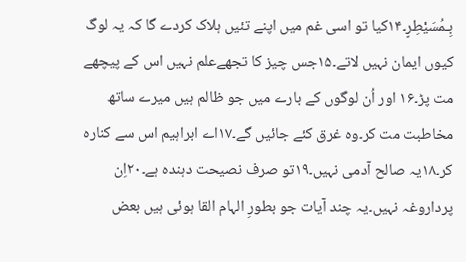بِـمُسَیْطِرٍ۔۱۴کیا تو اسی غم میں اپنے تئیں ہلاک کردے گا کہ یہ لوگ کیوں ایمان نہیں لاتے۔۱۵جس چیز کا تجھےعلم نہیں اس کے پیچھے مت پڑ۔۱۶ اور اُن لوگوں کے بارے میں جو ظالم ہیں میرے ساتھ مخاطبت مت کر۔وہ غرق کئے جائیں گے۔۱۷اے ابراہیم اس سے کنارہ کر۔۱۸یہ صالح آدمی نہیں۔۱۹تو صرف نصیحت دہندہ ہے۔۲۰اِن پرداروغہ نہیں۔یہ چند آیات جو بطورِ الہام القا ہوئی ہیں بعض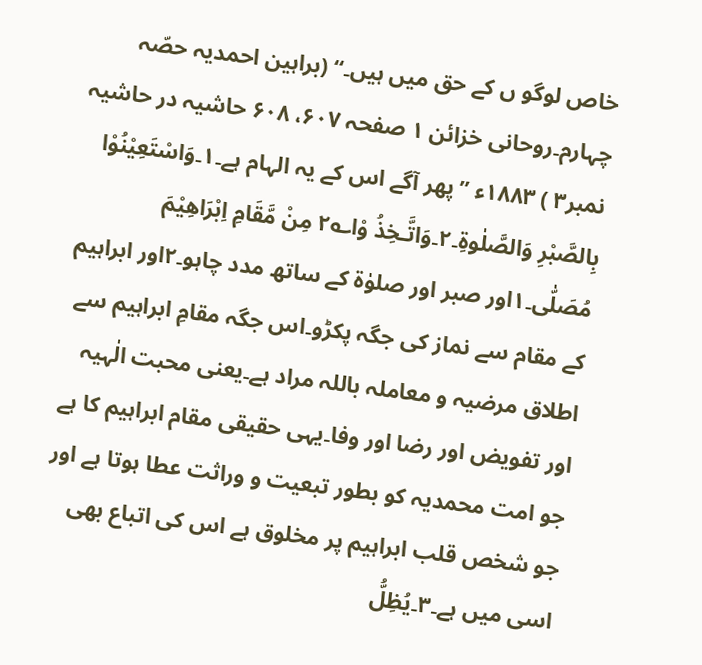خاص لوگو ں کے حق میں ہیں۔‘‘ (براہین احمدیہ حصّہ چہارم۔روحانی خزائن ۱ صفحہ ۶۰۷، ۶۰۸ حاشیہ در حاشیہ نمبر۳ ) ۱۸۸۳ء ’’پھر آگے اس کے یہ الہام ہے۔۱۔وَاسْتَعِیْنُوْا بِالصَّبْرِ وَالصَّلٰوۃِ۔۲۔وَاتَّـخِذُ وْا؎۲ مِنْ مَّقَامِ اِبْرَاھِیْمَ مُصَلّٰی۔۱اور صبر اور صلوٰۃ کے ساتھ مدد چاہو۔۲اور ابراہیم کے مقام سے نماز کی جگہ پکڑو۔اس جگہ مقامِ ابراہیم سے اطلاق مرضیہ و معاملہ باللہ مراد ہے۔یعنی محبت الٰہیہ اور تفویض اور رضا اور وفا۔یہی حقیقی مقام ابراہیم کا ہے جو امت محمدیہ کو بطور تبعیت و وراثت عطا ہوتا ہے اور جو شخص قلب ابراہیم پر مخلوق ہے اس کی اتباع بھی اسی میں ہے۔۳۔یُظِلُّ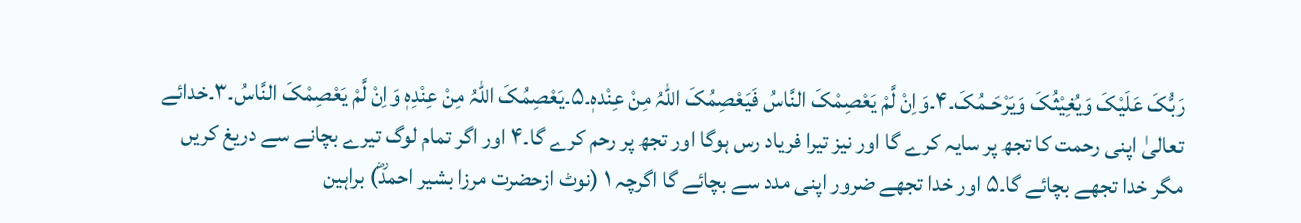رَبُّکَ عَلَیْکَ وَیُغِیْثُکَ وَیَرْحَـمُکَ۔۴۔وَاِنْ لَّمْ یَعْصِمْکَ النَّاسُ فَیَعْصِمُکَ اللّٰہُ مِنْ عِنْدہٖ۔۵۔یَعْصِمُکَ اللّٰہُ مِنْ عِنْدِہٖ وَاِنْ لَّمْ یَعْصِمْکَ النَّاسُ۔۳۔خدائے تعالیٰ اپنی رحمت کا تجھ پر سایہ کرے گا اور نیز تیرا فریاد رس ہوگا اور تجھ پر رحم کرے گا۔۴ اور اگر تمام لوگ تیرے بچانے سے دریغ کریں مگر خدا تجھے بچائے گا۔۵ اور خدا تجھے ضرور اپنی مدد سے بچائے گا اگرچہ ۱ (نوٹ ازحضرت مرزا بشیر احمدؓ) براہین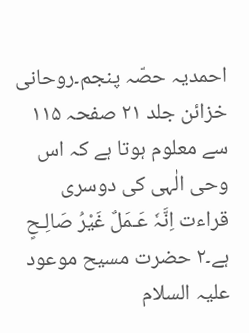احمدیہ حصّہ پنجم۔روحانی خزائن جلد ۲۱ صفحہ ۱۱۵ سے معلوم ہوتا ہے کہ اس وحی الٰہی کی دوسری قراءت اِنَّہٗ عَـمَلٌ غَیْرُ صَالِـحٍ ہے۔۲ حضرت مسیح موعود علیہ السلام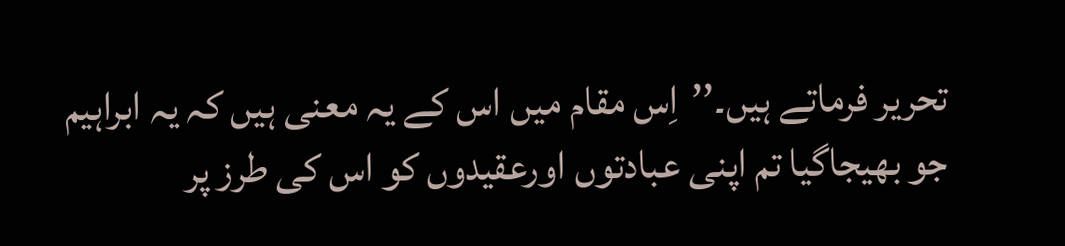تحریر فرماتے ہیں۔’’اِس مقام میں اس کے یہ معنی ہیں کہ یہ ابراہیم جو بھیجاگیا تم اپنی عبادتوں اورعقیدوں کو اس کی طرز پر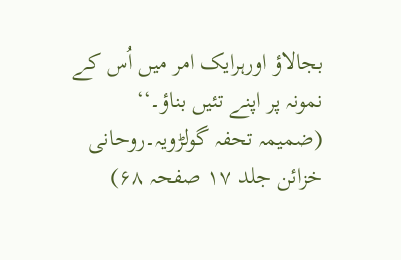بجالاؤ اورہرایک امر میں اُس کے نمونہ پر اپنے تئیں بناؤ۔‘‘ (ضمیمہ تحفہ گولڑویہ۔روحانی خزائن جلد ۱۷ صفحہ ۶۸)